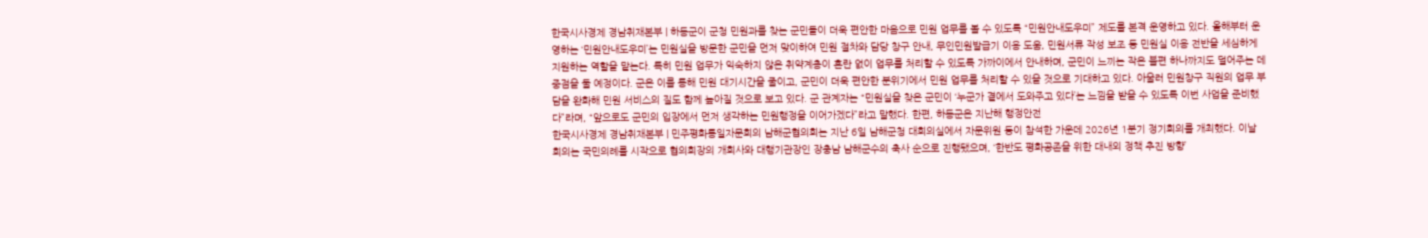한국시사경제 경남취재본부 | 하동군이 군청 민원과를 찾는 군민들이 더욱 편안한 마음으로 민원 업무를 볼 수 있도록 “민원안내도우미” 제도를 본격 운영하고 있다. 올해부터 운영하는 ‘민원안내도우미’는 민원실을 방문한 군민을 먼저 맞이하여 민원 절차와 담당 창구 안내, 무인민원발급기 이용 도움, 민원서류 작성 보조 등 민원실 이용 전반을 세심하게 지원하는 역할을 맡는다. 특히 민원 업무가 익숙하지 않은 취약계층이 혼란 없이 업무를 처리할 수 있도록 가까이에서 안내하며, 군민이 느끼는 작은 불편 하나까지도 덜어주는 데 중점을 둘 예정이다. 군은 이를 통해 민원 대기시간을 줄이고, 군민이 더욱 편안한 분위기에서 민원 업무를 처리할 수 있을 것으로 기대하고 있다. 아울러 민원창구 직원의 업무 부담을 완화해 민원 서비스의 질도 함께 높아질 것으로 보고 있다. 군 관계자는 “민원실을 찾은 군민이 ‘누군가 곁에서 도와주고 있다’는 느낌을 받을 수 있도록 이번 사업을 준비했다”라며, “앞으로도 군민의 입장에서 먼저 생각하는 민원행정을 이어가겠다”라고 말했다. 한편, 하동군은 지난해 행정안전
한국시사경제 경남취재본부 | 민주평화통일자문회의 남해군협의회는 지난 6일 남해군청 대회의실에서 자문위원 등이 참석한 가운데 2026년 1분기 정기회의를 개최했다. 이날 회의는 국민의례를 시작으로 협의회장의 개회사와 대행기관장인 장충남 남해군수의 축사 순으로 진행됐으며, ‘한반도 평화공존을 위한 대내외 정책 추진 방향’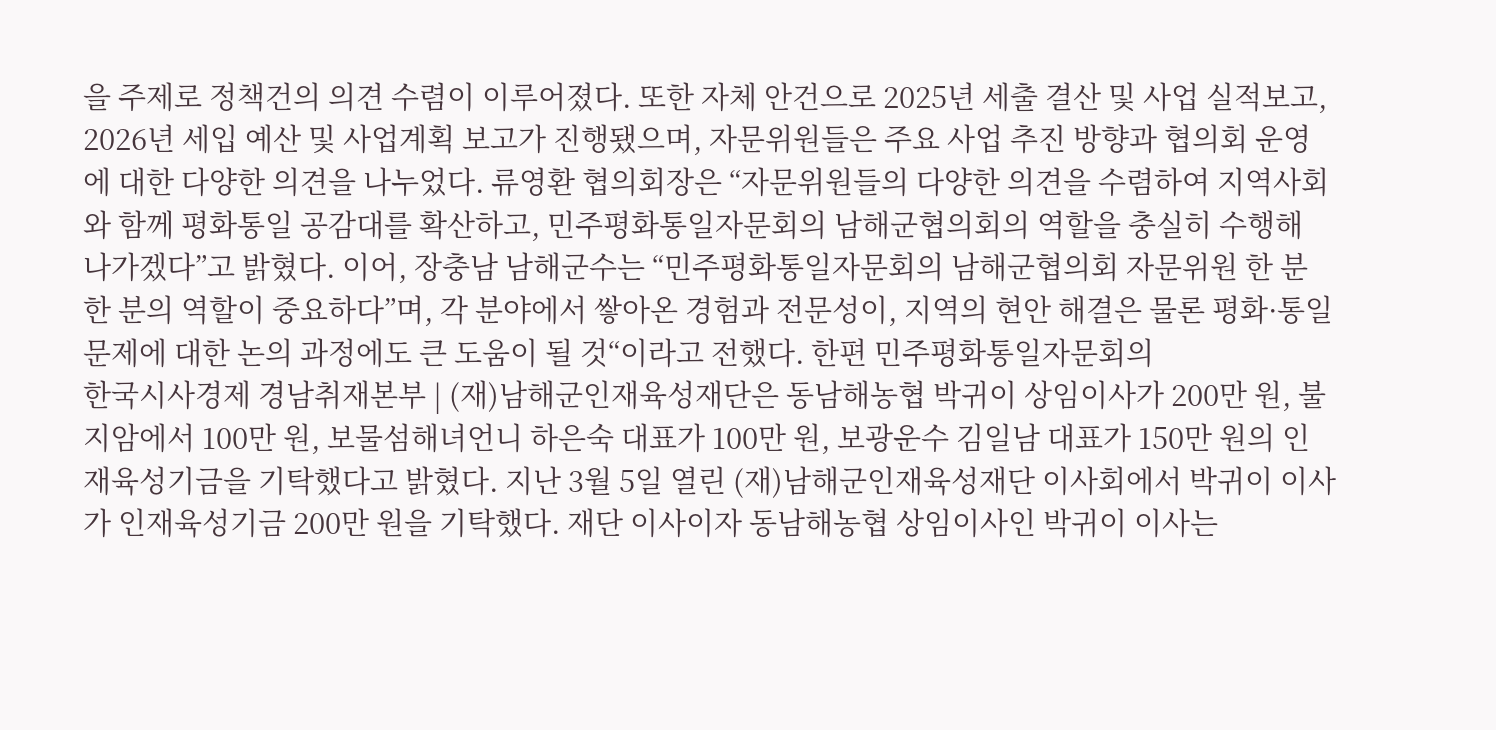을 주제로 정책건의 의견 수렴이 이루어졌다. 또한 자체 안건으로 2025년 세출 결산 및 사업 실적보고, 2026년 세입 예산 및 사업계획 보고가 진행됐으며, 자문위원들은 주요 사업 추진 방향과 협의회 운영에 대한 다양한 의견을 나누었다. 류영환 협의회장은 “자문위원들의 다양한 의견을 수렴하여 지역사회와 함께 평화통일 공감대를 확산하고, 민주평화통일자문회의 남해군협의회의 역할을 충실히 수행해 나가겠다”고 밝혔다. 이어, 장충남 남해군수는 “민주평화통일자문회의 남해군협의회 자문위원 한 분 한 분의 역할이 중요하다”며, 각 분야에서 쌓아온 경험과 전문성이, 지역의 현안 해결은 물론 평화·통일 문제에 대한 논의 과정에도 큰 도움이 될 것“이라고 전했다. 한편 민주평화통일자문회의
한국시사경제 경남취재본부 | (재)남해군인재육성재단은 동남해농협 박귀이 상임이사가 200만 원, 불지암에서 100만 원, 보물섬해녀언니 하은숙 대표가 100만 원, 보광운수 김일남 대표가 150만 원의 인재육성기금을 기탁했다고 밝혔다. 지난 3월 5일 열린 (재)남해군인재육성재단 이사회에서 박귀이 이사가 인재육성기금 200만 원을 기탁했다. 재단 이사이자 동남해농협 상임이사인 박귀이 이사는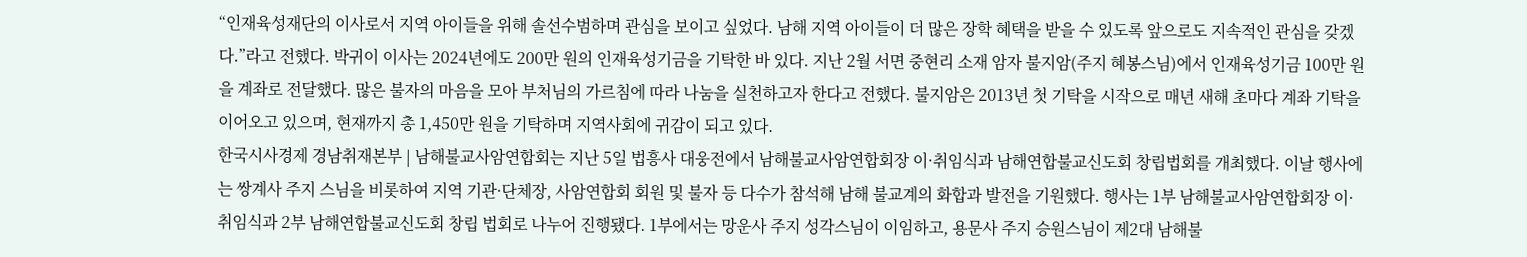“인재육성재단의 이사로서 지역 아이들을 위해 솔선수범하며 관심을 보이고 싶었다. 남해 지역 아이들이 더 많은 장학 혜택을 받을 수 있도록 앞으로도 지속적인 관심을 갖겠다.”라고 전했다. 박귀이 이사는 2024년에도 200만 원의 인재육성기금을 기탁한 바 있다. 지난 2월 서면 중현리 소재 암자 불지암(주지 혜봉스님)에서 인재육성기금 100만 원을 계좌로 전달했다. 많은 불자의 마음을 모아 부처님의 가르침에 따라 나눔을 실천하고자 한다고 전했다. 불지암은 2013년 첫 기탁을 시작으로 매년 새해 초마다 계좌 기탁을 이어오고 있으며, 현재까지 총 1,450만 원을 기탁하며 지역사회에 귀감이 되고 있다.
한국시사경제 경남취재본부 | 남해불교사암연합회는 지난 5일 법흥사 대웅전에서 남해불교사암연합회장 이·취임식과 남해연합불교신도회 창립법회를 개최했다. 이날 행사에는 쌍계사 주지 스님을 비롯하여 지역 기관·단체장, 사암연합회 회원 및 불자 등 다수가 참석해 남해 불교계의 화합과 발전을 기원했다. 행사는 1부 남해불교사암연합회장 이·취임식과 2부 남해연합불교신도회 창립 법회로 나누어 진행됐다. 1부에서는 망운사 주지 성각스님이 이임하고, 용문사 주지 승원스님이 제2대 남해불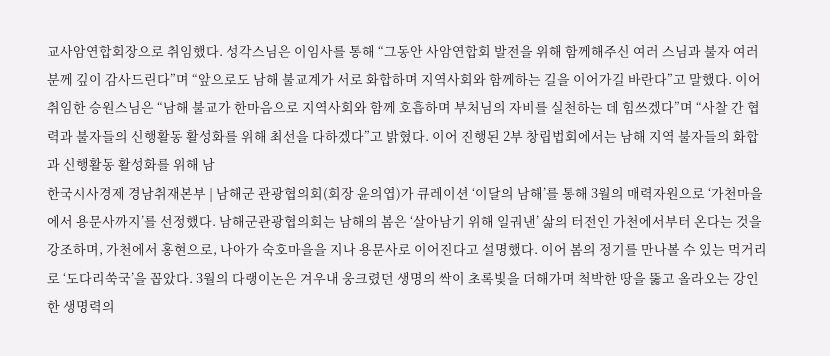교사암연합회장으로 취임했다. 성각스님은 이임사를 통해 “그동안 사암연합회 발전을 위해 함께해주신 여러 스님과 불자 여러분께 깊이 감사드린다”며 “앞으로도 남해 불교계가 서로 화합하며 지역사회와 함께하는 길을 이어가길 바란다”고 말했다. 이어 취임한 승원스님은 “남해 불교가 한마음으로 지역사회와 함께 호흡하며 부처님의 자비를 실천하는 데 힘쓰겠다”며 “사찰 간 협력과 불자들의 신행활동 활성화를 위해 최선을 다하겠다”고 밝혔다. 이어 진행된 2부 창립법회에서는 남해 지역 불자들의 화합과 신행활동 활성화를 위해 남
한국시사경제 경남취재본부 | 남해군 관광협의회(회장 윤의엽)가 큐레이션 ‘이달의 남해’를 통해 3월의 매력자원으로 ‘가천마을에서 용문사까지’를 선정했다. 남해군관광협의회는 남해의 봄은 ‘살아남기 위해 일궈낸’ 삶의 터전인 가천에서부터 온다는 것을 강조하며, 가천에서 홍현으로, 나아가 숙호마을을 지나 용문사로 이어진다고 설명했다. 이어 봄의 정기를 만나볼 수 있는 먹거리로 ‘도다리쑥국’을 꼽았다. 3월의 다랭이논은 겨우내 웅크렸던 생명의 싹이 초록빛을 더해가며 척박한 땅을 뚫고 올라오는 강인한 생명력의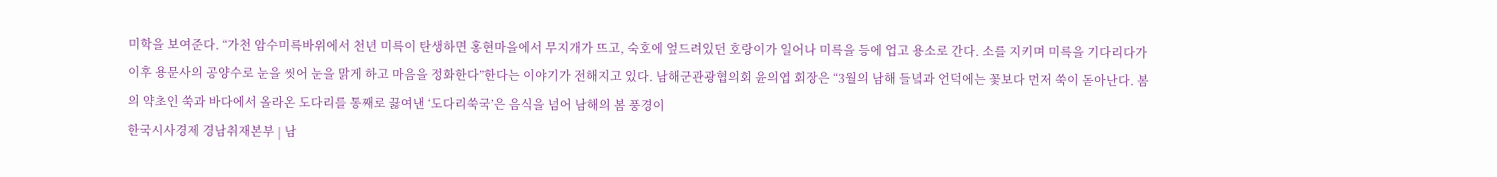미학을 보여준다. “가천 암수미륵바위에서 천년 미륵이 탄생하면 홍현마을에서 무지개가 뜨고, 숙호에 엎드려있던 호랑이가 일어나 미륵을 등에 업고 용소로 간다. 소를 지키며 미륵을 기다리다가 이후 용문사의 공양수로 눈을 씻어 눈을 맑게 하고 마음을 정화한다”한다는 이야기가 전해지고 있다. 남해군관광협의회 윤의엽 회장은 “3월의 남해 들녘과 언덕에는 꽃보다 먼저 쑥이 돋아난다. 봄의 약초인 쑥과 바다에서 올라온 도다리를 통째로 끓여낸 ‘도다리쑥국’은 음식을 넘어 남해의 봄 풍경이
한국시사경제 경남취재본부 | 남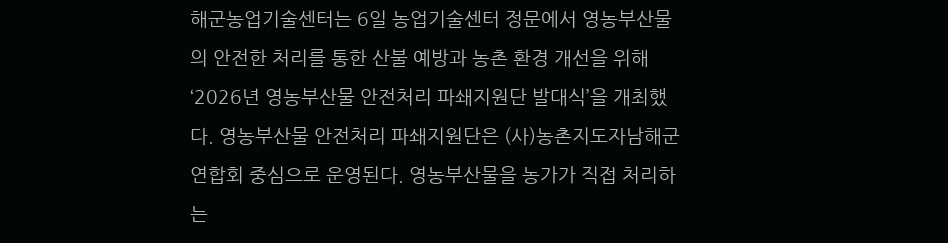해군농업기술센터는 6일 농업기술센터 정문에서 영농부산물의 안전한 처리를 통한 산불 예방과 농촌 환경 개선을 위해 ‘2026년 영농부산물 안전처리 파쇄지원단 발대식’을 개최했다. 영농부산물 안전처리 파쇄지원단은 (사)농촌지도자남해군연합회 중심으로 운영된다. 영농부산물을 농가가 직접 처리하는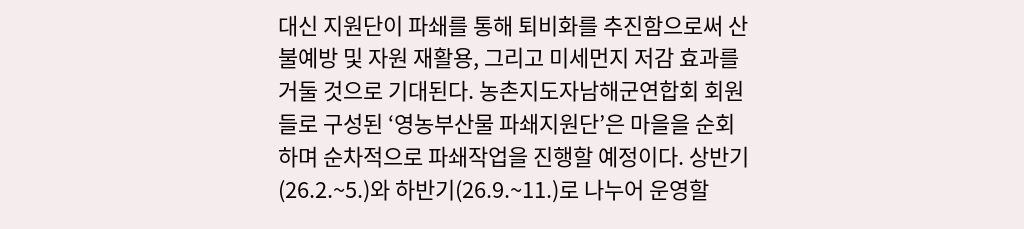대신 지원단이 파쇄를 통해 퇴비화를 추진함으로써 산불예방 및 자원 재활용, 그리고 미세먼지 저감 효과를 거둘 것으로 기대된다. 농촌지도자남해군연합회 회원들로 구성된 ‘영농부산물 파쇄지원단’은 마을을 순회하며 순차적으로 파쇄작업을 진행할 예정이다. 상반기(26.2.~5.)와 하반기(26.9.~11.)로 나누어 운영할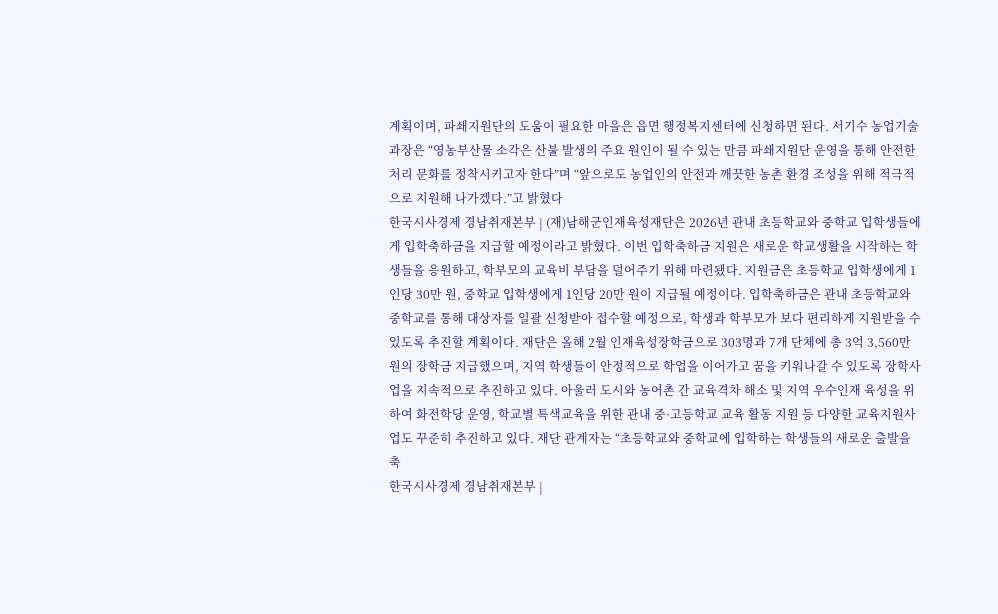계획이며, 파쇄지원단의 도움이 필요한 마을은 읍면 행정복지센터에 신청하면 된다. 서기수 농업기술과장은 “영농부산물 소각은 산불 발생의 주요 원인이 될 수 있는 만큼 파쇄지원단 운영을 통해 안전한 처리 문화를 정착시키고자 한다”며 “앞으로도 농업인의 안전과 깨끗한 농촌 환경 조성을 위해 적극적으로 지원해 나가겠다.”고 밝혔다
한국시사경제 경남취재본부 | (재)남해군인재육성재단은 2026년 관내 초등학교와 중학교 입학생들에게 입학축하금을 지급할 예정이라고 밝혔다. 이번 입학축하금 지원은 새로운 학교생활을 시작하는 학생들을 응원하고, 학부모의 교육비 부담을 덜어주기 위해 마련됐다. 지원금은 초등학교 입학생에게 1인당 30만 원, 중학교 입학생에게 1인당 20만 원이 지급될 예정이다. 입학축하금은 관내 초등학교와 중학교를 통해 대상자를 일괄 신청받아 접수할 예정으로, 학생과 학부모가 보다 편리하게 지원받을 수 있도록 추진할 계획이다. 재단은 올해 2월 인재육성장학금으로 303명과 7개 단체에 총 3억 3,560만 원의 장학금 지급했으며, 지역 학생들이 안정적으로 학업을 이어가고 꿈을 키워나갈 수 있도록 장학사업을 지속적으로 추진하고 있다. 아울러 도시와 농어촌 간 교육격차 해소 및 지역 우수인재 육성을 위하여 화전학당 운영, 학교별 특색교육을 위한 관내 중·고등학교 교육 활동 지원 등 다양한 교육지원사업도 꾸준히 추진하고 있다. 재단 관계자는 “초등학교와 중학교에 입학하는 학생들의 새로운 출발을 축
한국시사경제 경남취재본부 |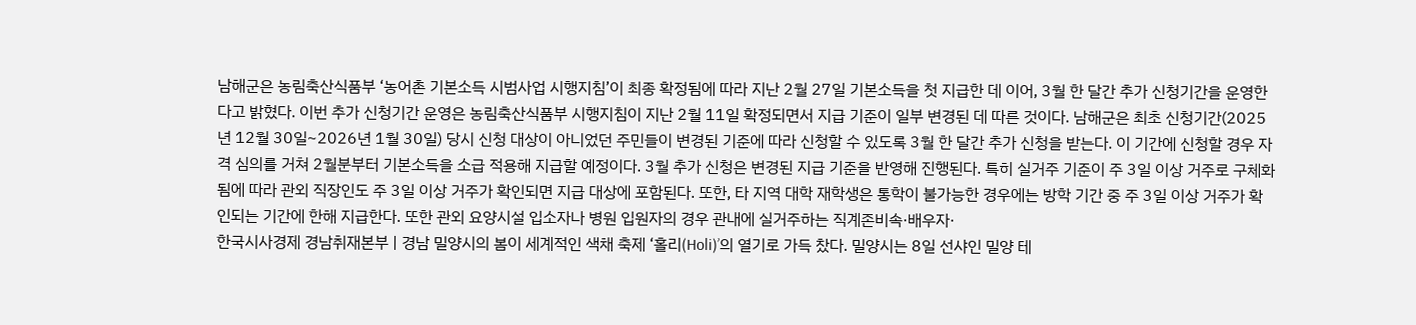남해군은 농림축산식품부 ‘농어촌 기본소득 시범사업 시행지침’이 최종 확정됨에 따라 지난 2월 27일 기본소득을 첫 지급한 데 이어, 3월 한 달간 추가 신청기간을 운영한다고 밝혔다. 이번 추가 신청기간 운영은 농림축산식품부 시행지침이 지난 2월 11일 확정되면서 지급 기준이 일부 변경된 데 따른 것이다. 남해군은 최초 신청기간(2025년 12월 30일~2026년 1월 30일) 당시 신청 대상이 아니었던 주민들이 변경된 기준에 따라 신청할 수 있도록 3월 한 달간 추가 신청을 받는다. 이 기간에 신청할 경우 자격 심의를 거쳐 2월분부터 기본소득을 소급 적용해 지급할 예정이다. 3월 추가 신청은 변경된 지급 기준을 반영해 진행된다. 특히 실거주 기준이 주 3일 이상 거주로 구체화됨에 따라 관외 직장인도 주 3일 이상 거주가 확인되면 지급 대상에 포함된다. 또한, 타 지역 대학 재학생은 통학이 불가능한 경우에는 방학 기간 중 주 3일 이상 거주가 확인되는 기간에 한해 지급한다. 또한 관외 요양시설 입소자나 병원 입원자의 경우 관내에 실거주하는 직계존비속·배우자·
한국시사경제 경남취재본부 | 경남 밀양시의 봄이 세계적인 색채 축제 ‘홀리(Holi)’의 열기로 가득 찼다. 밀양시는 8일 선샤인 밀양 테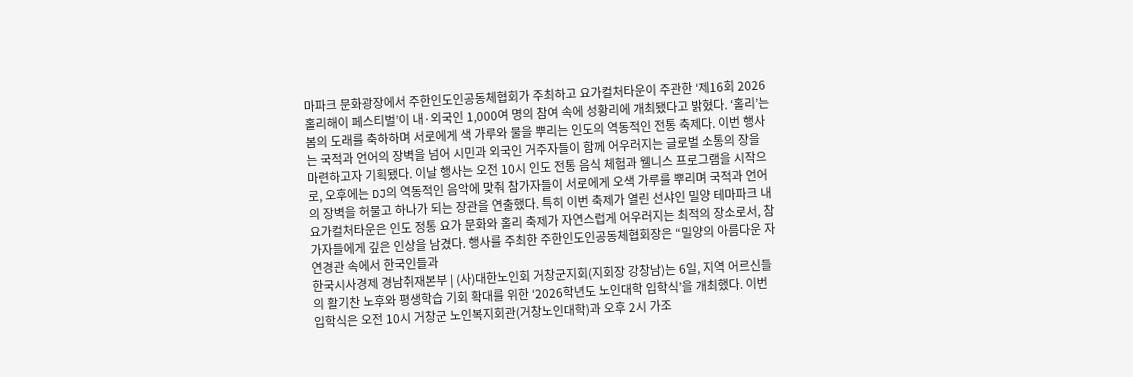마파크 문화광장에서 주한인도인공동체협회가 주최하고 요가컬처타운이 주관한 ‘제16회 2026 홀리해이 페스티벌’이 내·외국인 1,000여 명의 참여 속에 성황리에 개최됐다고 밝혔다. ‘홀리’는 봄의 도래를 축하하며 서로에게 색 가루와 물을 뿌리는 인도의 역동적인 전통 축제다. 이번 행사는 국적과 언어의 장벽을 넘어 시민과 외국인 거주자들이 함께 어우러지는 글로벌 소통의 장을 마련하고자 기획됐다. 이날 행사는 오전 10시 인도 전통 음식 체험과 웰니스 프로그램을 시작으로, 오후에는 DJ의 역동적인 음악에 맞춰 참가자들이 서로에게 오색 가루를 뿌리며 국적과 언어의 장벽을 허물고 하나가 되는 장관을 연출했다. 특히 이번 축제가 열린 선샤인 밀양 테마파크 내 요가컬처타운은 인도 정통 요가 문화와 홀리 축제가 자연스럽게 어우러지는 최적의 장소로서, 참가자들에게 깊은 인상을 남겼다. 행사를 주최한 주한인도인공동체협회장은 “밀양의 아름다운 자연경관 속에서 한국인들과
한국시사경제 경남취재본부 | (사)대한노인회 거창군지회(지회장 강창남)는 6일, 지역 어르신들의 활기찬 노후와 평생학습 기회 확대를 위한 ‘2026학년도 노인대학 입학식’을 개최했다. 이번 입학식은 오전 10시 거창군 노인복지회관(거창노인대학)과 오후 2시 가조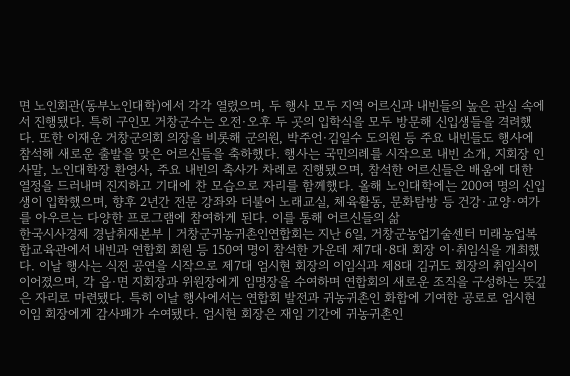면 노인회관(동부노인대학)에서 각각 열렸으며, 두 행사 모두 지역 어르신과 내빈들의 높은 관심 속에서 진행됐다. 특히 구인모 거창군수는 오전·오후 두 곳의 입학식을 모두 방문해 신입생들을 격려했다. 또한 이재운 거창군의회 의장을 비롯해 군의원, 박주언·김일수 도의원 등 주요 내빈들도 행사에 참석해 새로운 출발을 맞은 어르신들을 축하했다. 행사는 국민의례를 시작으로 내빈 소개, 지회장 인사말, 노인대학장 환영사, 주요 내빈의 축사가 차례로 진행됐으며, 참석한 어르신들은 배움에 대한 열정을 드러내며 진지하고 기대에 찬 모습으로 자리를 함께했다. 올해 노인대학에는 200여 명의 신입생이 입학했으며, 향후 2년간 전문 강좌와 더불어 노래교실, 체육활동, 문화탐방 등 건강·교양·여가를 아우르는 다양한 프로그램에 참여하게 된다. 이를 통해 어르신들의 삶
한국시사경제 경남취재본부 | 거창군귀농귀촌인연합회는 지난 6일, 거창군농업기술센터 미래농업복합교육관에서 내빈과 연합회 회원 등 150여 명이 참석한 가운데 제7대·8대 회장 이·취임식을 개최했다. 이날 행사는 식전 공연을 시작으로 제7대 엄시현 회장의 이임식과 제8대 김귀도 회장의 취임식이 이어졌으며, 각 읍·면 지회장과 위원장에게 임명장을 수여하며 연합회의 새로운 조직을 구성하는 뜻깊은 자리로 마련됐다. 특히 이날 행사에서는 연합회 발전과 귀농귀촌인 화합에 기여한 공로로 엄시현 이임 회장에게 감사패가 수여됐다. 엄시현 회장은 재임 기간에 귀농귀촌인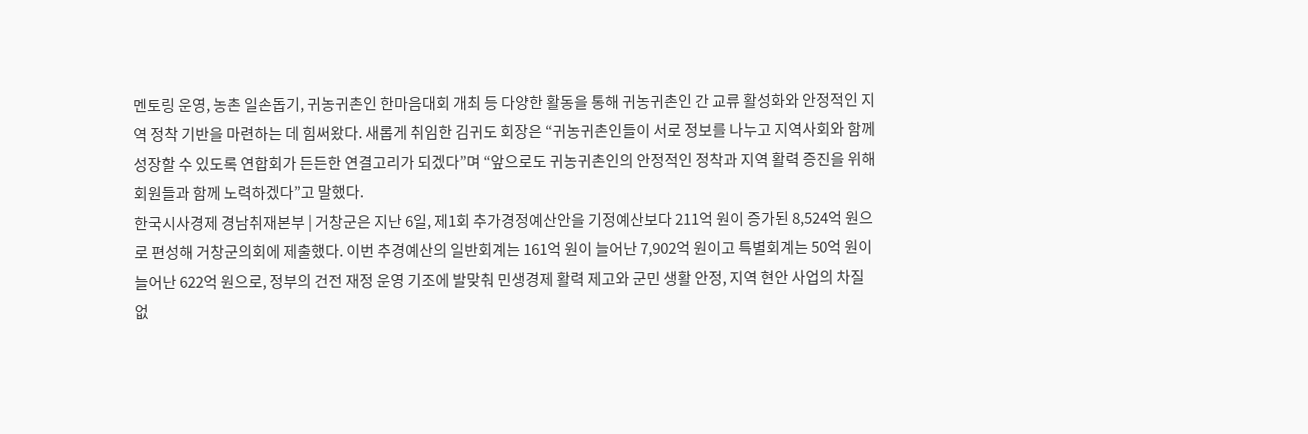멘토링 운영, 농촌 일손돕기, 귀농귀촌인 한마음대회 개최 등 다양한 활동을 통해 귀농귀촌인 간 교류 활성화와 안정적인 지역 정착 기반을 마련하는 데 힘써왔다. 새롭게 취임한 김귀도 회장은 “귀농귀촌인들이 서로 정보를 나누고 지역사회와 함께 성장할 수 있도록 연합회가 든든한 연결고리가 되겠다”며 “앞으로도 귀농귀촌인의 안정적인 정착과 지역 활력 증진을 위해 회원들과 함께 노력하겠다”고 말했다.
한국시사경제 경남취재본부 | 거창군은 지난 6일, 제1회 추가경정예산안을 기정예산보다 211억 원이 증가된 8,524억 원으로 편성해 거창군의회에 제출했다. 이번 추경예산의 일반회계는 161억 원이 늘어난 7,902억 원이고 특별회계는 50억 원이 늘어난 622억 원으로, 정부의 건전 재정 운영 기조에 발맞춰 민생경제 활력 제고와 군민 생활 안정, 지역 현안 사업의 차질 없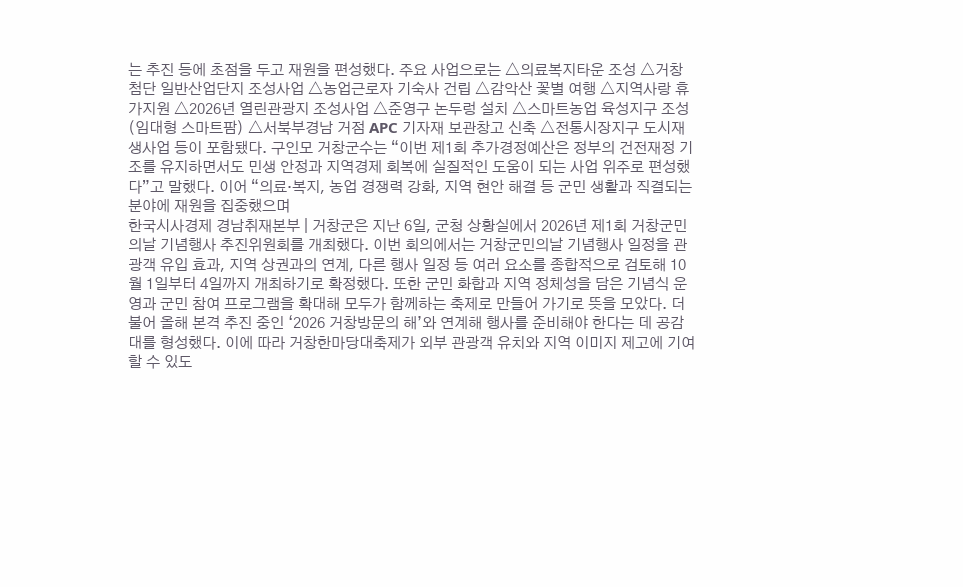는 추진 등에 초점을 두고 재원을 편성했다. 주요 사업으로는 △의료복지타운 조성 △거창 첨단 일반산업단지 조성사업 △농업근로자 기숙사 건립 △감악산 꽃별 여행 △지역사랑 휴가지원 △2026년 열린관광지 조성사업 △준영구 논두렁 설치 △스마트농업 육성지구 조성(임대형 스마트팜) △서북부경남 거점 APC 기자재 보관창고 신축 △전통시장지구 도시재생사업 등이 포함됐다. 구인모 거창군수는 “이번 제1회 추가경정예산은 정부의 건전재정 기조를 유지하면서도 민생 안정과 지역경제 회복에 실질적인 도움이 되는 사업 위주로 편성했다”고 말했다. 이어 “의료·복지, 농업 경쟁력 강화, 지역 현안 해결 등 군민 생활과 직결되는 분야에 재원을 집중했으며
한국시사경제 경남취재본부 | 거창군은 지난 6일, 군청 상황실에서 2026년 제1회 거창군민의날 기념행사 추진위원회를 개최했다. 이번 회의에서는 거창군민의날 기념행사 일정을 관광객 유입 효과, 지역 상권과의 연계, 다른 행사 일정 등 여러 요소를 종합적으로 검토해 10월 1일부터 4일까지 개최하기로 확정했다. 또한 군민 화합과 지역 정체성을 담은 기념식 운영과 군민 참여 프로그램을 확대해 모두가 함께하는 축제로 만들어 가기로 뜻을 모았다. 더불어 올해 본격 추진 중인 ‘2026 거창방문의 해’와 연계해 행사를 준비해야 한다는 데 공감대를 형성했다. 이에 따라 거창한마당대축제가 외부 관광객 유치와 지역 이미지 제고에 기여할 수 있도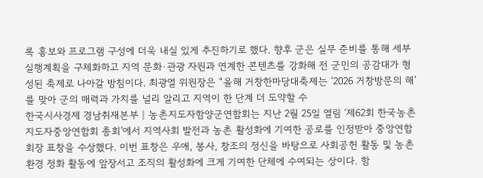록 홍보와 프로그램 구성에 더욱 내실 있게 추진하기로 했다. 향후 군은 실무 준비를 통해 세부 실행계획을 구체화하고 지역 문화·관광 자원과 연계한 콘텐츠를 강화해 전 군민의 공감대가 형성된 축제로 나아갈 방침이다. 최광열 위원장은 “올해 거창한마당대축제는 ‘2026 거창방문의 해’를 맞아 군의 매력과 가치를 널리 알리고 지역이 한 단계 더 도약할 수
한국시사경제 경남취재본부 | 농촌지도자함양군연합회는 지난 2월 25일 열림 ‘제62회 한국농촌지도자중앙연합회 총회’에서 지역사회 발전과 농촌 활성화에 기여한 공로를 인정받아 중앙연합회장 표창을 수상했다. 이번 표창은 우애, 봉사, 창조의 정신을 바탕으로 사회공헌 활동 및 농촌 환경 정화 활동에 앞장서고 조직의 활성화에 크게 기여한 단체에 수여되는 상이다. 함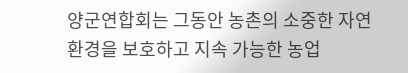양군연합회는 그동안 농촌의 소중한 자연환경을 보호하고 지속 가능한 농업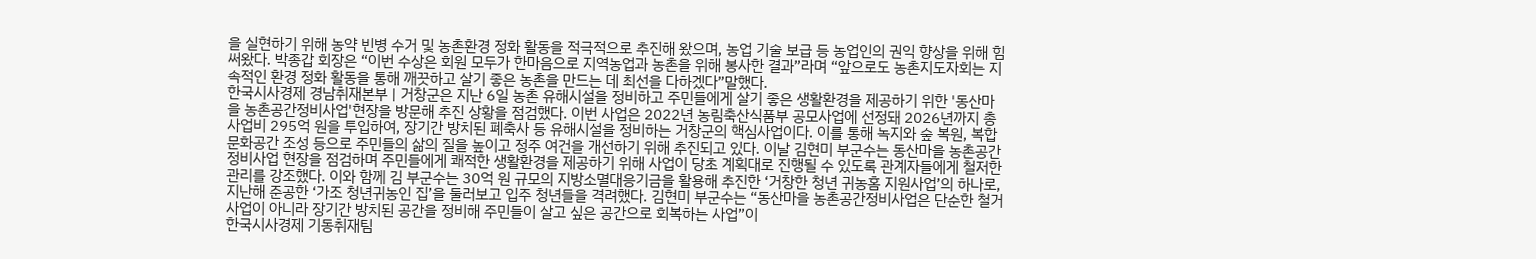을 실현하기 위해 농약 빈병 수거 및 농촌환경 정화 활동을 적극적으로 추진해 왔으며, 농업 기술 보급 등 농업인의 권익 향상을 위해 힘써왔다. 박종갑 회장은 “이번 수상은 회원 모두가 한마음으로 지역농업과 농촌을 위해 봉사한 결과”라며 “앞으로도 농촌지도자회는 지속적인 환경 정화 활동을 통해 깨끗하고 살기 좋은 농촌을 만드는 데 최선을 다하겠다”말했다.
한국시사경제 경남취재본부 | 거창군은 지난 6일 농촌 유해시설을 정비하고 주민들에게 살기 좋은 생활환경을 제공하기 위한 '동산마을 농촌공간정비사업'현장을 방문해 추진 상황을 점검했다. 이번 사업은 2022년 농림축산식품부 공모사업에 선정돼 2026년까지 총사업비 295억 원을 투입하여, 장기간 방치된 폐축사 등 유해시설을 정비하는 거창군의 핵심사업이다. 이를 통해 녹지와 숲 복원, 복합문화공간 조성 등으로 주민들의 삶의 질을 높이고 정주 여건을 개선하기 위해 추진되고 있다. 이날 김현미 부군수는 동산마을 농촌공간 정비사업 현장을 점검하며 주민들에게 쾌적한 생활환경을 제공하기 위해 사업이 당초 계획대로 진행될 수 있도록 관계자들에게 철저한 관리를 강조했다. 이와 함께 김 부군수는 30억 원 규모의 지방소멸대응기금을 활용해 추진한 ‘거창한 청년 귀농홈 지원사업’의 하나로, 지난해 준공한 ‘가조 청년귀농인 집’을 둘러보고 입주 청년들을 격려했다. 김현미 부군수는 “동산마을 농촌공간정비사업은 단순한 철거 사업이 아니라 장기간 방치된 공간을 정비해 주민들이 살고 싶은 공간으로 회복하는 사업”이
한국시사경제 기동취재팀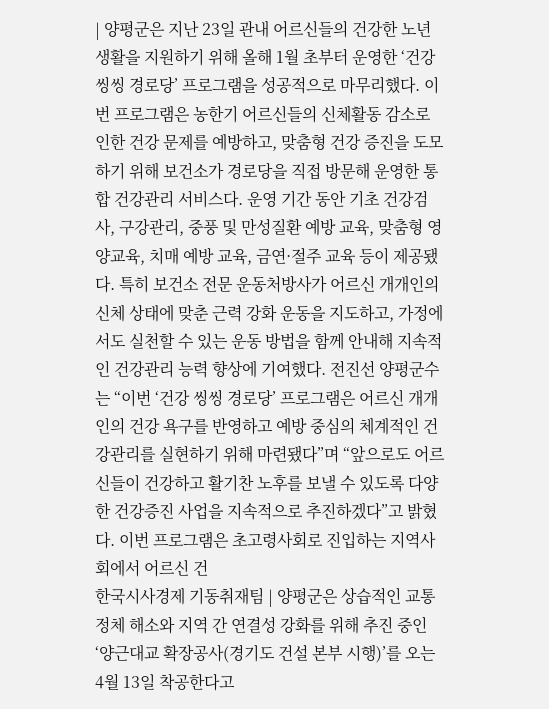| 양평군은 지난 23일 관내 어르신들의 건강한 노년 생활을 지원하기 위해 올해 1월 초부터 운영한 ‘건강 씽씽 경로당’ 프로그램을 성공적으로 마무리했다. 이번 프로그램은 농한기 어르신들의 신체활동 감소로 인한 건강 문제를 예방하고, 맞춤형 건강 증진을 도모하기 위해 보건소가 경로당을 직접 방문해 운영한 통합 건강관리 서비스다. 운영 기간 동안 기초 건강검사, 구강관리, 중풍 및 만성질환 예방 교육, 맞춤형 영양교육, 치매 예방 교육, 금연·절주 교육 등이 제공됐다. 특히 보건소 전문 운동처방사가 어르신 개개인의 신체 상태에 맞춘 근력 강화 운동을 지도하고, 가정에서도 실천할 수 있는 운동 방법을 함께 안내해 지속적인 건강관리 능력 향상에 기여했다. 전진선 양평군수는 “이번 ‘건강 씽씽 경로당’ 프로그램은 어르신 개개인의 건강 욕구를 반영하고 예방 중심의 체계적인 건강관리를 실현하기 위해 마련됐다”며 “앞으로도 어르신들이 건강하고 활기찬 노후를 보낼 수 있도록 다양한 건강증진 사업을 지속적으로 추진하겠다”고 밝혔다. 이번 프로그램은 초고령사회로 진입하는 지역사회에서 어르신 건
한국시사경제 기동취재팀 | 양평군은 상습적인 교통정체 해소와 지역 간 연결성 강화를 위해 추진 중인 ‘양근대교 확장공사(경기도 건설 본부 시행)’를 오는 4월 13일 착공한다고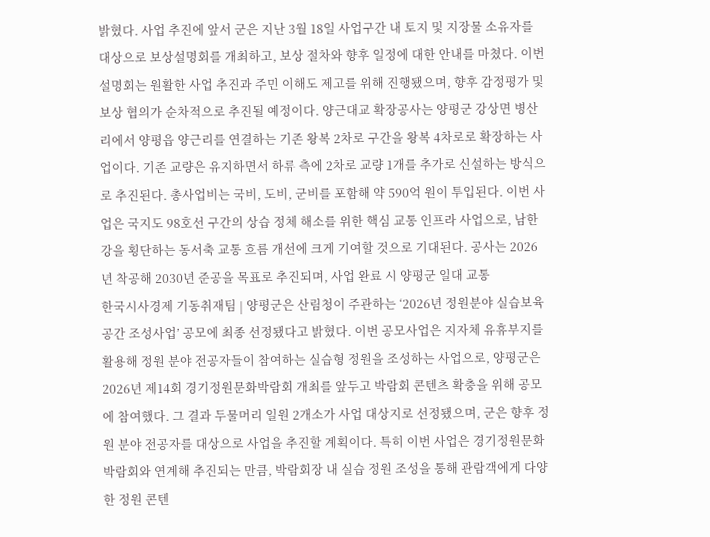밝혔다. 사업 추진에 앞서 군은 지난 3월 18일 사업구간 내 토지 및 지장물 소유자를 대상으로 보상설명회를 개최하고, 보상 절차와 향후 일정에 대한 안내를 마쳤다. 이번 설명회는 원활한 사업 추진과 주민 이해도 제고를 위해 진행됐으며, 향후 감정평가 및 보상 협의가 순차적으로 추진될 예정이다. 양근대교 확장공사는 양평군 강상면 병산리에서 양평읍 양근리를 연결하는 기존 왕복 2차로 구간을 왕복 4차로로 확장하는 사업이다. 기존 교량은 유지하면서 하류 측에 2차로 교량 1개를 추가로 신설하는 방식으로 추진된다. 총사업비는 국비, 도비, 군비를 포함해 약 590억 원이 투입된다. 이번 사업은 국지도 98호선 구간의 상습 정체 해소를 위한 핵심 교통 인프라 사업으로, 남한강을 횡단하는 동서축 교통 흐름 개선에 크게 기여할 것으로 기대된다. 공사는 2026년 착공해 2030년 준공을 목표로 추진되며, 사업 완료 시 양평군 일대 교통
한국시사경제 기동취재팀 | 양평군은 산림청이 주관하는 ‘2026년 정원분야 실습보육공간 조성사업’ 공모에 최종 선정됐다고 밝혔다. 이번 공모사업은 지자체 유휴부지를 활용해 정원 분야 전공자들이 참여하는 실습형 정원을 조성하는 사업으로, 양평군은 2026년 제14회 경기정원문화박람회 개최를 앞두고 박람회 콘텐츠 확충을 위해 공모에 참여했다. 그 결과 두물머리 일원 2개소가 사업 대상지로 선정됐으며, 군은 향후 정원 분야 전공자를 대상으로 사업을 추진할 계획이다. 특히 이번 사업은 경기정원문화박람회와 연계해 추진되는 만큼, 박람회장 내 실습 정원 조성을 통해 관람객에게 다양한 정원 콘텐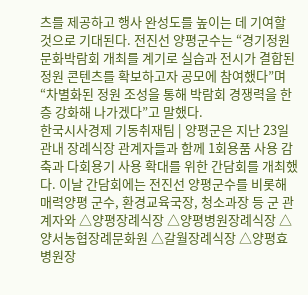츠를 제공하고 행사 완성도를 높이는 데 기여할 것으로 기대된다. 전진선 양평군수는 “경기정원문화박람회 개최를 계기로 실습과 전시가 결합된 정원 콘텐츠를 확보하고자 공모에 참여했다”며 “차별화된 정원 조성을 통해 박람회 경쟁력을 한층 강화해 나가겠다”고 말했다.
한국시사경제 기동취재팀 | 양평군은 지난 23일 관내 장례식장 관계자들과 함께 1회용품 사용 감축과 다회용기 사용 확대를 위한 간담회를 개최했다. 이날 간담회에는 전진선 양평군수를 비롯해 매력양평 군수, 환경교육국장, 청소과장 등 군 관계자와 △양평장례식장 △양평병원장례식장 △양서농협장례문화원 △갈월장례식장 △양평효병원장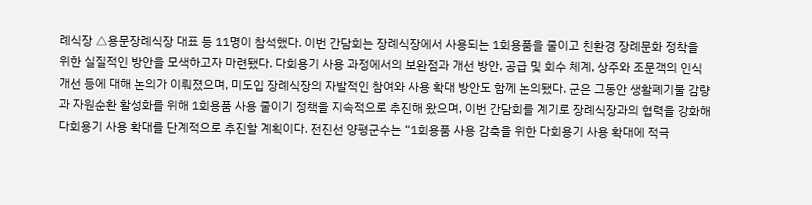례식장 △용문장례식장 대표 등 11명이 참석했다. 이번 간담회는 장례식장에서 사용되는 1회용품을 줄이고 친환경 장례문화 정착을 위한 실질적인 방안을 모색하고자 마련됐다. 다회용기 사용 과정에서의 보완점과 개선 방안, 공급 및 회수 체계, 상주와 조문객의 인식 개선 등에 대해 논의가 이뤄졌으며, 미도입 장례식장의 자발적인 참여와 사용 확대 방안도 함께 논의됐다. 군은 그동안 생활폐기물 감량과 자원순환 활성화를 위해 1회용품 사용 줄이기 정책을 지속적으로 추진해 왔으며, 이번 간담회를 계기로 장례식장과의 협력을 강화해 다회용기 사용 확대를 단계적으로 추진할 계획이다. 전진선 양평군수는 “1회용품 사용 감축을 위한 다회용기 사용 확대에 적극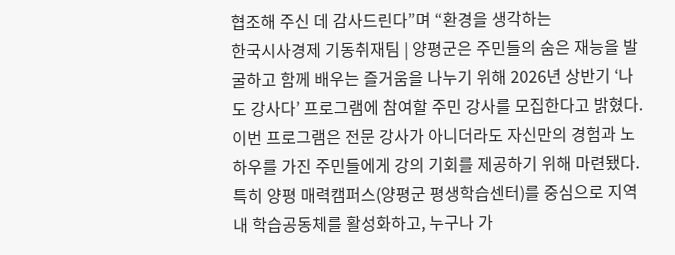협조해 주신 데 감사드린다”며 “환경을 생각하는
한국시사경제 기동취재팀 | 양평군은 주민들의 숨은 재능을 발굴하고 함께 배우는 즐거움을 나누기 위해 2026년 상반기 ‘나도 강사다’ 프로그램에 참여할 주민 강사를 모집한다고 밝혔다. 이번 프로그램은 전문 강사가 아니더라도 자신만의 경험과 노하우를 가진 주민들에게 강의 기회를 제공하기 위해 마련됐다. 특히 양평 매력캠퍼스(양평군 평생학습센터)를 중심으로 지역 내 학습공동체를 활성화하고, 누구나 가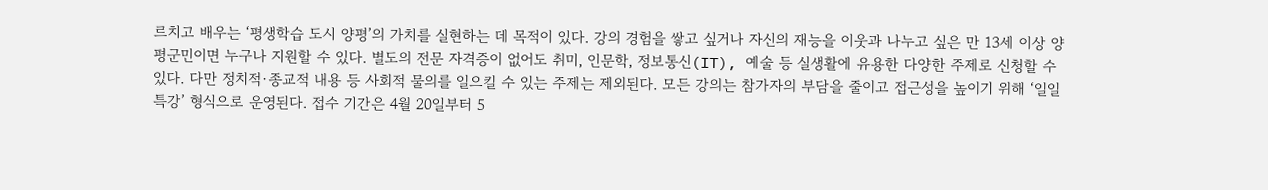르치고 배우는 ‘평생학습 도시 양평’의 가치를 실현하는 데 목적이 있다. 강의 경험을 쌓고 싶거나 자신의 재능을 이웃과 나누고 싶은 만 13세 이상 양평군민이면 누구나 지원할 수 있다. 별도의 전문 자격증이 없어도 취미, 인문학, 정보통신(IT), 예술 등 실생활에 유용한 다양한 주제로 신청할 수 있다. 다만 정치적·종교적 내용 등 사회적 물의를 일으킬 수 있는 주제는 제외된다. 모든 강의는 참가자의 부담을 줄이고 접근성을 높이기 위해 ‘일일 특강’ 형식으로 운영된다. 접수 기간은 4월 20일부터 5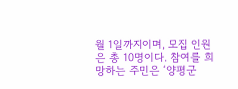월 1일까지이며, 모집 인원은 총 10명이다. 참여를 희망하는 주민은 ‘양평군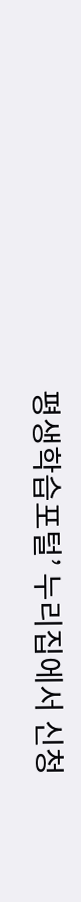평생학습포털’ 누리집에서 신청